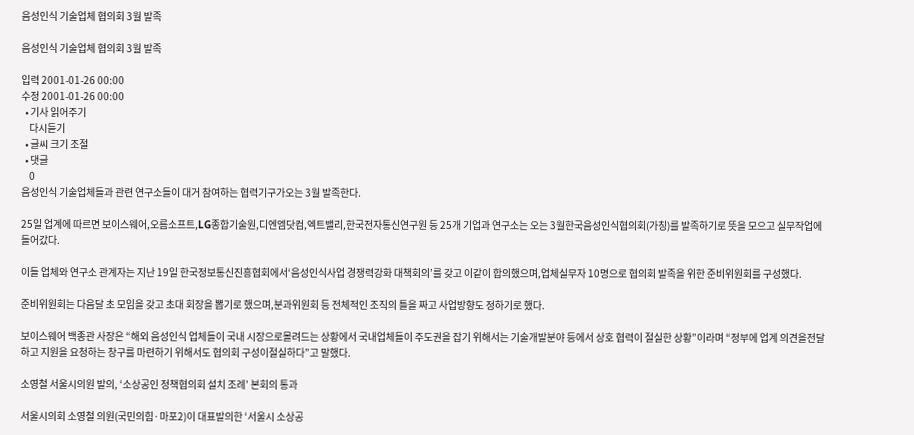음성인식 기술업체 협의회 3월 발족

음성인식 기술업체 협의회 3월 발족

입력 2001-01-26 00:00
수정 2001-01-26 00:00
  • 기사 읽어주기
    다시듣기
  • 글씨 크기 조절
  • 댓글
    0
음성인식 기술업체들과 관련 연구소들이 대거 참여하는 협력기구가오는 3월 발족한다.

25일 업계에 따르면 보이스웨어,오름소프트,LG종합기술원,디엔엠닷컴,엑트밸리,한국전자통신연구원 등 25개 기업과 연구소는 오는 3월한국음성인식협의회(가칭)를 발족하기로 뜻을 모으고 실무작업에 들어갔다.

이들 업체와 연구소 관계자는 지난 19일 한국정보통신진흥협회에서‘음성인식사업 경쟁력강화 대책회의’를 갖고 이같이 합의했으며,업체실무자 10명으로 협의회 발족을 위한 준비위원회를 구성했다.

준비위원회는 다음달 초 모임을 갖고 초대 회장을 뽑기로 했으며,분과위원회 등 전체적인 조직의 틀을 짜고 사업방향도 정하기로 했다.

보이스웨어 백종관 사장은 “해외 음성인식 업체들이 국내 시장으로몰려드는 상황에서 국내업체들이 주도권을 잡기 위해서는 기술개발분야 등에서 상호 협력이 절실한 상황”이라며 “정부에 업계 의견을전달하고 지원을 요청하는 창구를 마련하기 위해서도 협의회 구성이절실하다”고 말했다.

소영철 서울시의원 발의, ‘소상공인 정책협의회 설치 조례’ 본회의 통과

서울시의회 소영철 의원(국민의힘·마포2)이 대표발의한 ‘서울시 소상공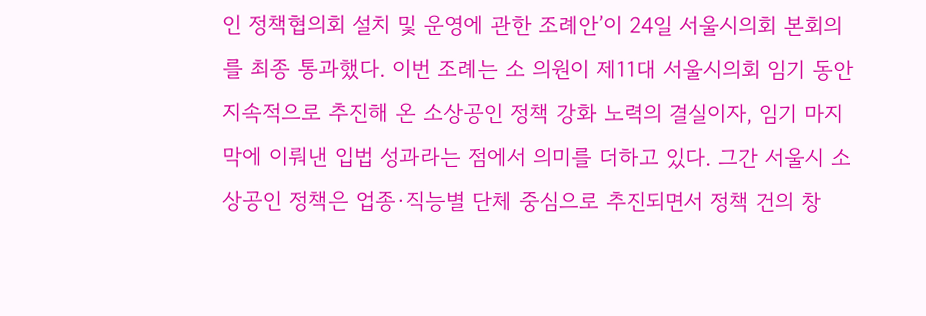인 정책협의회 설치 및 운영에 관한 조례안’이 24일 서울시의회 본회의를 최종 통과했다. 이번 조례는 소 의원이 제11대 서울시의회 임기 동안 지속적으로 추진해 온 소상공인 정책 강화 노력의 결실이자, 임기 마지막에 이뤄낸 입법 성과라는 점에서 의미를 더하고 있다. 그간 서울시 소상공인 정책은 업종·직능별 단체 중심으로 추진되면서 정책 건의 창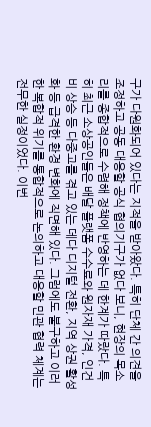구가 다원화되어 있다는 지적을 받아왔다. 특히 단체 간 의견을 조정하고 공동 대응할 공식 협의기구가 없다 보니, 현장의 목소리를 종합적으로 수렴해 정책에 반영하는 데 한계가 따랐다. 특히 최근 소상공인들은 배달 플랫폼 수수료와 원자재 가격, 인건비 상승 등 다중고를 겪고 있는 데다 디지털 전환, 지역 상권 활성화 등 급격한 환경 변화에 직면해 있다. 그럼에도 불구하고 이러한 복합적 위기를 통합적으로 논의하고 대응할 민관 협력 체계는 전무한 실정이었다. 이번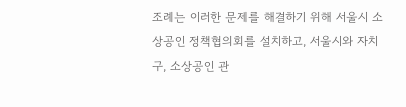조례는 이러한 문제를 해결하기 위해 서울시 소상공인 정책협의회를 설치하고, 서울시와 자치구, 소상공인 관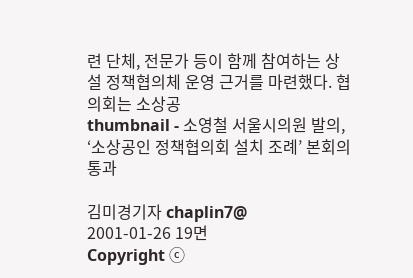련 단체, 전문가 등이 함께 참여하는 상설 정책협의체 운영 근거를 마련했다. 협의회는 소상공
thumbnail - 소영철 서울시의원 발의, ‘소상공인 정책협의회 설치 조례’ 본회의 통과

김미경기자 chaplin7@
2001-01-26 19면
Copyright ⓒ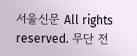서울신문 All rights reserved. 무단 전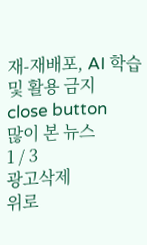재-재배포, AI 학습 및 활용 금지
close button
많이 본 뉴스
1 / 3
광고삭제
위로